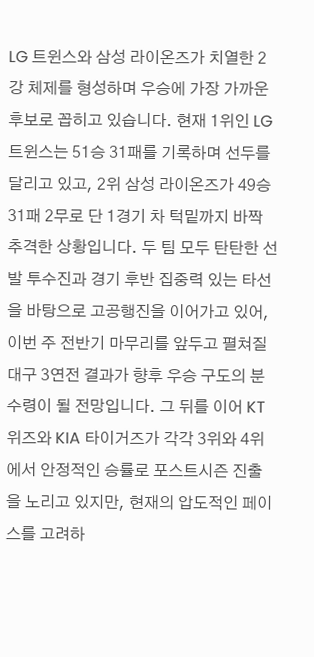LG 트윈스와 삼성 라이온즈가 치열한 2강 체제를 형성하며 우승에 가장 가까운 후보로 꼽히고 있습니다. 현재 1위인 LG 트윈스는 51승 31패를 기록하며 선두를 달리고 있고, 2위 삼성 라이온즈가 49승 31패 2무로 단 1경기 차 턱밑까지 바짝 추격한 상황입니다. 두 팀 모두 탄탄한 선발 투수진과 경기 후반 집중력 있는 타선을 바탕으로 고공행진을 이어가고 있어, 이번 주 전반기 마무리를 앞두고 펼쳐질 대구 3연전 결과가 향후 우승 구도의 분수령이 될 전망입니다. 그 뒤를 이어 KT 위즈와 KIA 타이거즈가 각각 3위와 4위에서 안정적인 승률로 포스트시즌 진출을 노리고 있지만, 현재의 압도적인 페이스를 고려하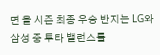면 올 시즌 최종 우승 반지는 LG와 삼성 중 투타 밸런스를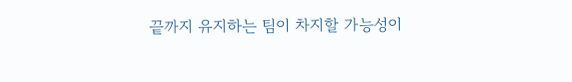끝까지 유지하는 팀이 차지할 가능성이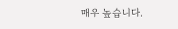매우 높습니다.